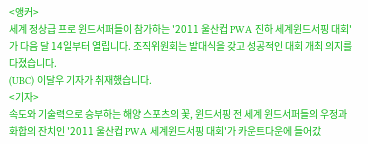<앵커>
세계 정상급 프로 윈드서퍼들이 참가하는 '2011 울산컵 PWA 진하 세계윈드서핑 대회'가 다음 달 14일부터 열립니다. 조직위원회는 발대식을 갖고 성공적인 대회 개최 의지를 다졌습니다.
(UBC) 이달우 기자가 취재했습니다.
<기자>
속도와 기술력으로 승부하는 해양 스포츠의 꽃, 윈드서핑 전 세계 윈드서퍼들의 우정과 화합의 잔치인 '2011 울산컵 PWA 세계윈드서핑 대회'가 카운트다운에 들어갔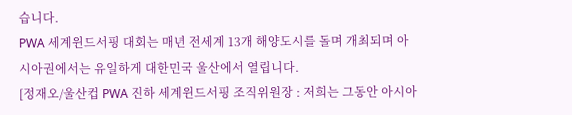습니다.
PWA 세계윈드서핑 대회는 매년 전세계 13개 해양도시를 돌며 개최되며 아시아권에서는 유일하게 대한민국 울산에서 열립니다.
[정재오/울산컵 PWA 진하 세계윈드서핑 조직위원장 : 저희는 그동안 아시아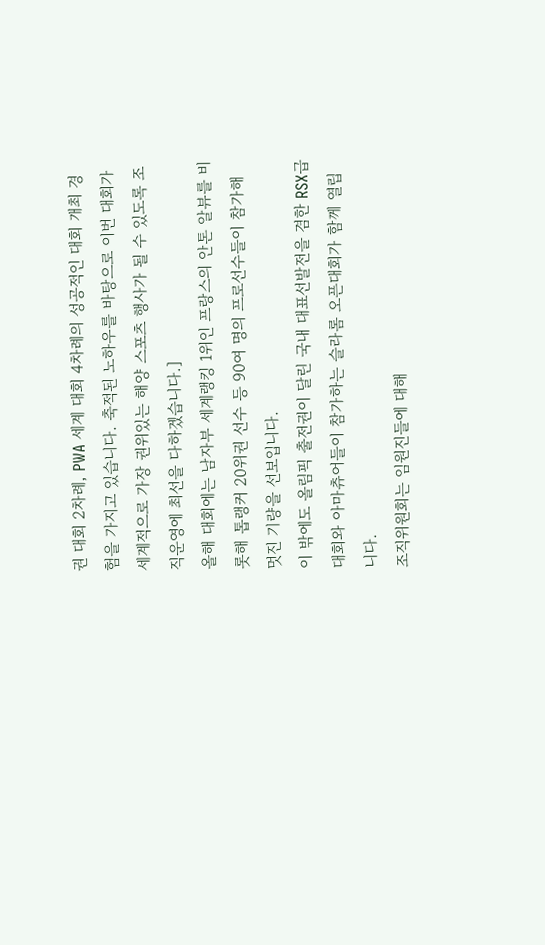권 대회 2차례, PWA 세계 대회 4차례의 성공적인 대회 개최 경험을 가지고 있습니다. 축적된 노하우를 바탕으로 이번 대회가 세계적으로 가장 권위있는 해양 스포츠 행사가 될 수 있도록 조직운영에 최선을 다하겠습니다.]
올해 대회에는 남자부 세계랭킹 1위인 프랑스의 안톤 알뷰를 비롯해 톱랭커 20위권 선수 등 90여 명의 프로선수들이 참가해 멋진 기량을 선보입니다.
이 밖에도 올림픽 출전권이 달린 국내 대표선발전을 겸한 RSX급 대회와 아마츄어들이 참가하는 슬라롬 오픈대회가 함께 열립니다.
조직위원회는 임원진들에 대해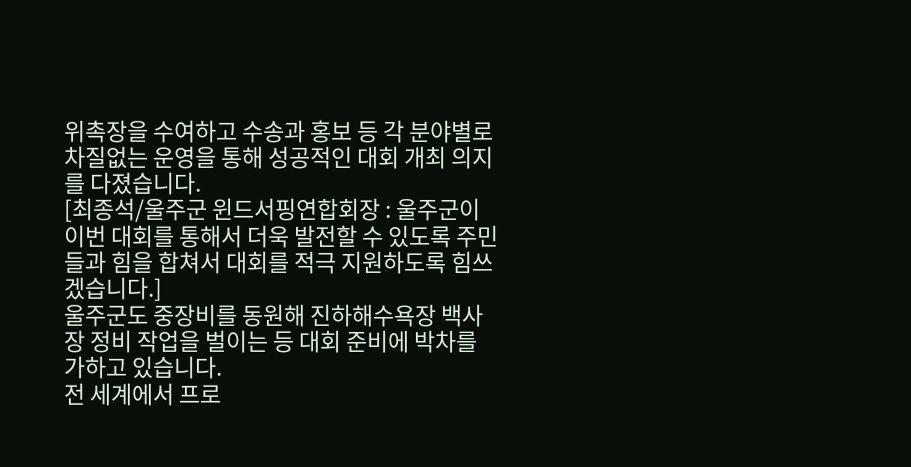위촉장을 수여하고 수송과 홍보 등 각 분야별로 차질없는 운영을 통해 성공적인 대회 개최 의지를 다졌습니다.
[최종석/울주군 윈드서핑연합회장 : 울주군이 이번 대회를 통해서 더욱 발전할 수 있도록 주민들과 힘을 합쳐서 대회를 적극 지원하도록 힘쓰겠습니다.]
울주군도 중장비를 동원해 진하해수욕장 백사장 정비 작업을 벌이는 등 대회 준비에 박차를 가하고 있습니다.
전 세계에서 프로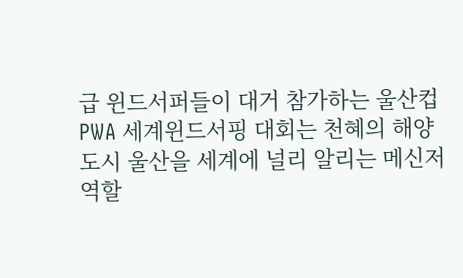급 윈드서퍼들이 대거 참가하는 울산컵 PWA 세계윈드서핑 대회는 천혜의 해양도시 울산을 세계에 널리 알리는 메신저 역할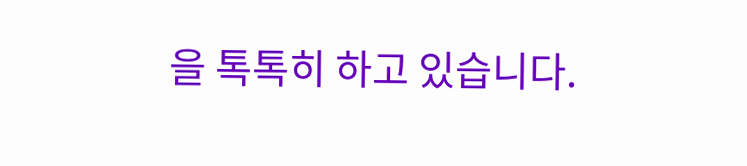을 톡톡히 하고 있습니다.